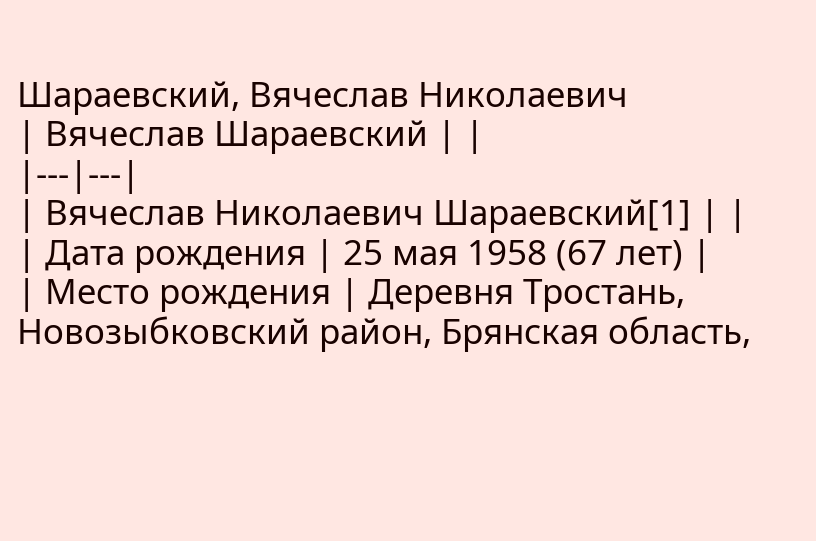Шараевский, Вячеслав Николаевич
| Вячеслав Шараевский | |
|---|---|
| Вячеслав Николаевич Шараевский[1] | |
| Дата рождения | 25 мая 1958 (67 лет) |
| Место рождения | Деревня Тростань, Новозыбковский район, Брянская область,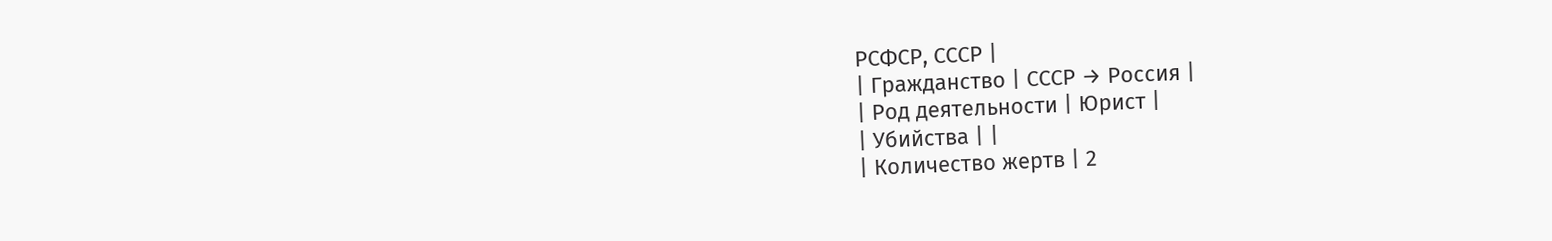РСФСР, СССР |
| Гражданство | СССР → Россия |
| Род деятельности | Юрист |
| Убийства | |
| Количество жертв | 2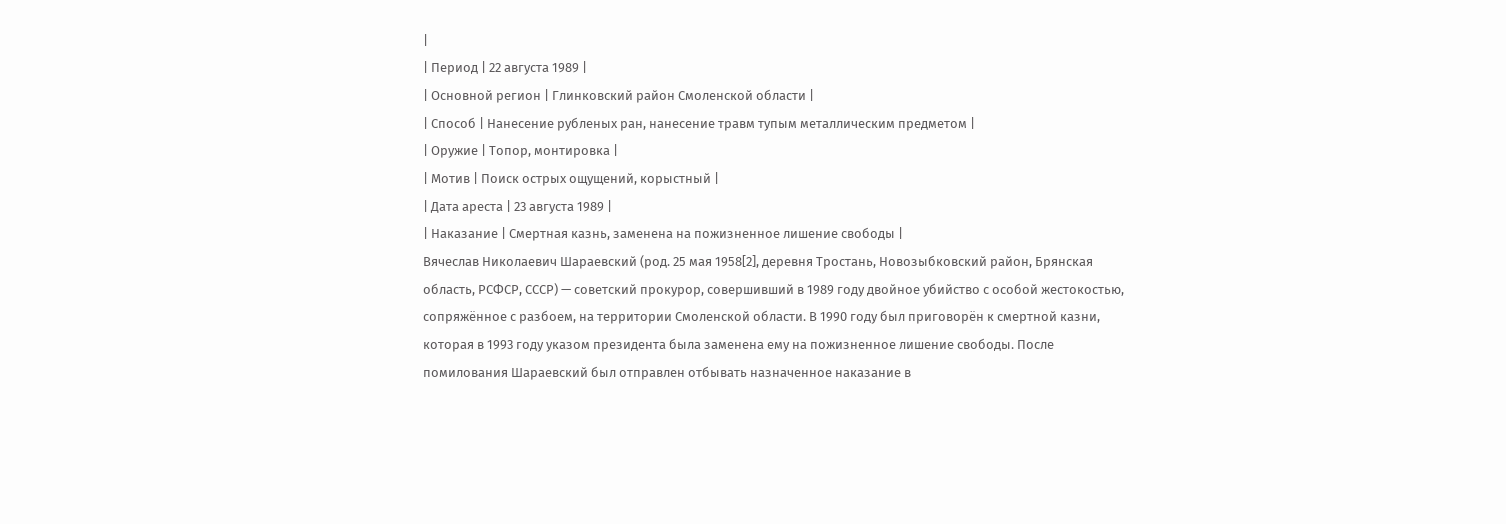|
| Период | 22 августа 1989 |
| Основной регион | Глинковский район Смоленской области |
| Способ | Нанесение рубленых ран, нанесение травм тупым металлическим предметом |
| Оружие | Топор, монтировка |
| Мотив | Поиск острых ощущений, корыстный |
| Дата ареста | 23 августа 1989 |
| Наказание | Смертная казнь, заменена на пожизненное лишение свободы |
Вячеслав Николаевич Шараевский (род. 25 мая 1958[2], деревня Тростань, Новозыбковский район, Брянская область, РСФСР, СССР) — советский прокурор, совершивший в 1989 году двойное убийство с особой жестокостью, сопряжённое с разбоем, на территории Смоленской области. В 1990 году был приговорён к смертной казни, которая в 1993 году указом президента была заменена ему на пожизненное лишение свободы. После помилования Шараевский был отправлен отбывать назначенное наказание в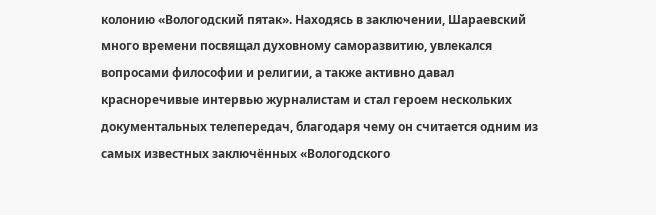колонию «Вологодский пятак». Находясь в заключении, Шараевский много времени посвящал духовному саморазвитию, увлекался вопросами философии и религии, а также активно давал красноречивые интервью журналистам и стал героем нескольких документальных телепередач, благодаря чему он считается одним из самых известных заключённых «Вологодского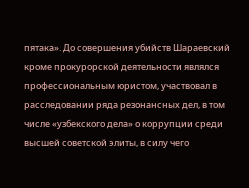пятака». До совершения убийств Шараевский кроме прокурорской деятельности являлся профессиональным юристом, участвовал в расследовании ряда резонансных дел, в том числе «узбекского дела» о коррупции среди высшей советской элиты, в силу чего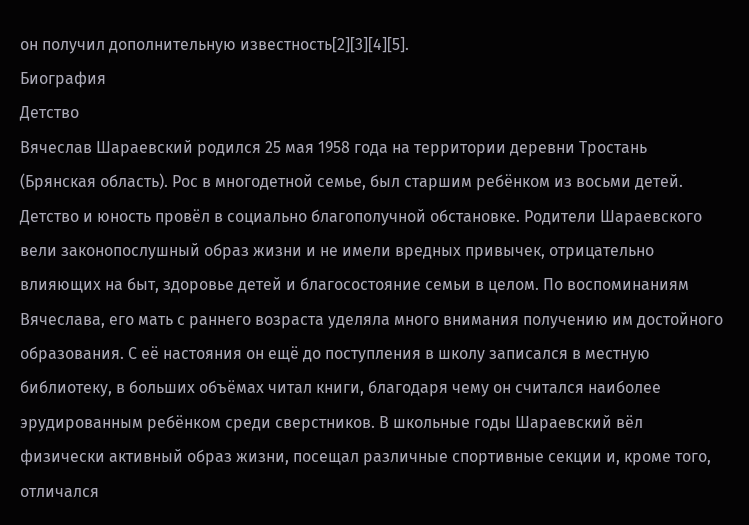он получил дополнительную известность[2][3][4][5].
Биография
Детство
Вячеслав Шараевский родился 25 мая 1958 года на территории деревни Тростань (Брянская область). Рос в многодетной семье, был старшим ребёнком из восьми детей. Детство и юность провёл в социально благополучной обстановке. Родители Шараевского вели законопослушный образ жизни и не имели вредных привычек, отрицательно влияющих на быт, здоровье детей и благосостояние семьи в целом. По воспоминаниям Вячеслава, его мать с раннего возраста уделяла много внимания получению им достойного образования. С её настояния он ещё до поступления в школу записался в местную библиотеку, в больших объёмах читал книги, благодаря чему он считался наиболее эрудированным ребёнком среди сверстников. В школьные годы Шараевский вёл физически активный образ жизни, посещал различные спортивные секции и, кроме того, отличался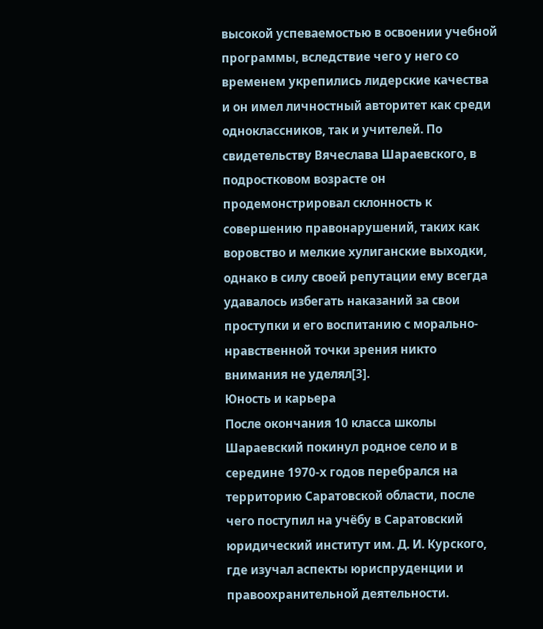высокой успеваемостью в освоении учебной программы, вследствие чего у него со временем укрепились лидерские качества и он имел личностный авторитет как среди одноклассников, так и учителей. По свидетельству Вячеслава Шараевского, в подростковом возрасте он продемонстрировал склонность к совершению правонарушений, таких как воровство и мелкие хулиганские выходки, однако в силу своей репутации ему всегда удавалось избегать наказаний за свои проступки и его воспитанию с морально-нравственной точки зрения никто внимания не уделял[3].
Юность и карьера
После окончания 10 класса школы Шараевский покинул родное село и в середине 1970-х годов перебрался на территорию Саратовской области, после чего поступил на учёбу в Саратовский юридический институт им. Д. И. Курского, где изучал аспекты юриспруденции и правоохранительной деятельности.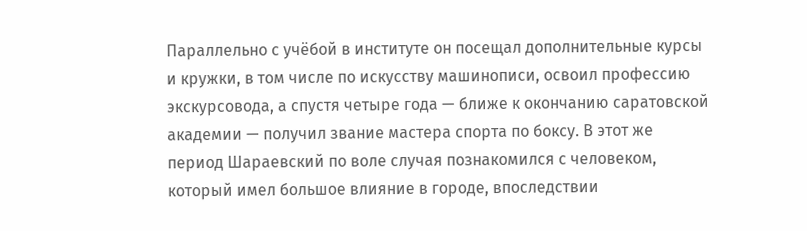Параллельно с учёбой в институте он посещал дополнительные курсы и кружки, в том числе по искусству машинописи, освоил профессию экскурсовода, а спустя четыре года — ближе к окончанию саратовской академии — получил звание мастера спорта по боксу. В этот же период Шараевский по воле случая познакомился с человеком, который имел большое влияние в городе, впоследствии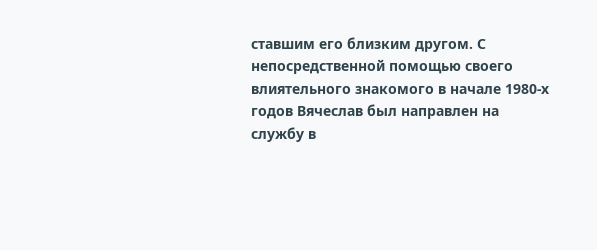ставшим его близким другом. С непосредственной помощью своего влиятельного знакомого в начале 1980-х годов Вячеслав был направлен на службу в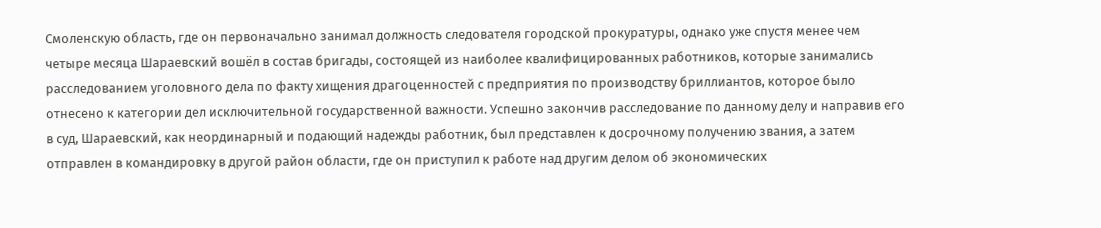Смоленскую область, где он первоначально занимал должность следователя городской прокуратуры, однако уже спустя менее чем четыре месяца Шараевский вошёл в состав бригады, состоящей из наиболее квалифицированных работников, которые занимались расследованием уголовного дела по факту хищения драгоценностей с предприятия по производству бриллиантов, которое было отнесено к категории дел исключительной государственной важности. Успешно закончив расследование по данному делу и направив его в суд, Шараевский, как неординарный и подающий надежды работник, был представлен к досрочному получению звания, а затем отправлен в командировку в другой район области, где он приступил к работе над другим делом об экономических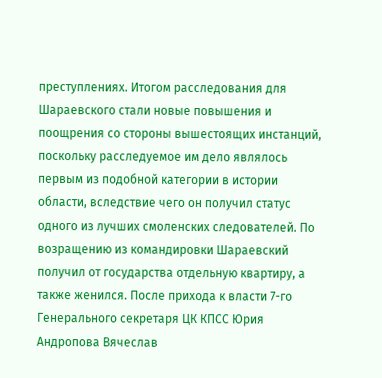преступлениях. Итогом расследования для Шараевского стали новые повышения и поощрения со стороны вышестоящих инстанций, поскольку расследуемое им дело являлось первым из подобной категории в истории области, вследствие чего он получил статус одного из лучших смоленских следователей. По возращению из командировки Шараевский получил от государства отдельную квартиру, а также женился. После прихода к власти 7-го Генерального секретаря ЦК КПСС Юрия Андропова Вячеслав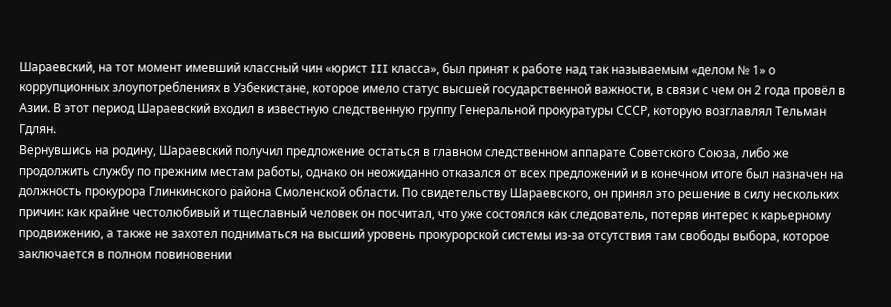Шараевский, на тот момент имевший классный чин «юрист III класса», был принят к работе над так называемым «делом № 1» о коррупционных злоупотреблениях в Узбекистане, которое имело статус высшей государственной важности, в связи с чем он 2 года провёл в Азии. В этот период Шараевский входил в известную следственную группу Генеральной прокуратуры СССР, которую возглавлял Тельман Гдлян.
Вернувшись на родину, Шараевский получил предложение остаться в главном следственном аппарате Советского Союза, либо же продолжить службу по прежним местам работы, однако он неожиданно отказался от всех предложений и в конечном итоге был назначен на должность прокурора Глинкинского района Смоленской области. По свидетельству Шараевского, он принял это решение в силу нескольких причин: как крайне честолюбивый и тщеславный человек он посчитал, что уже состоялся как следователь, потеряв интерес к карьерному продвижению, а также не захотел подниматься на высший уровень прокурорской системы из-за отсутствия там свободы выбора, которое заключается в полном повиновении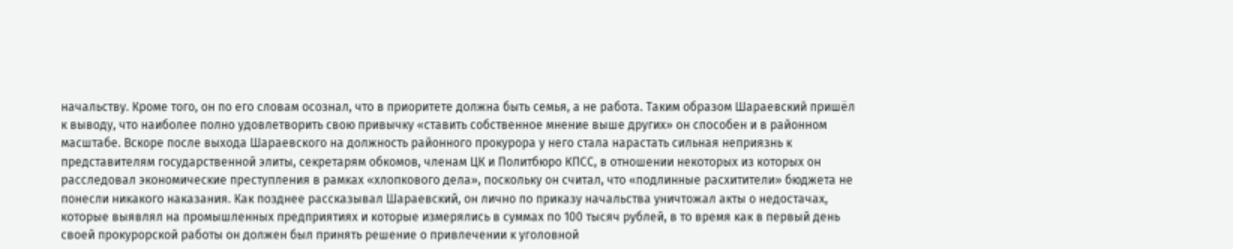начальству. Кроме того, он по его словам осознал, что в приоритете должна быть семья, а не работа. Таким образом Шараевский пришёл к выводу, что наиболее полно удовлетворить свою привычку «ставить собственное мнение выше других» он способен и в районном масштабе. Вскоре после выхода Шараевского на должность районного прокурора у него стала нарастать сильная неприязнь к представителям государственной элиты, секретарям обкомов, членам ЦК и Политбюро КПСС, в отношении некоторых из которых он расследовал экономические преступления в рамках «хлопкового дела», поскольку он считал, что «подлинные расхитители» бюджета не понесли никакого наказания. Как позднее рассказывал Шараевский, он лично по приказу начальства уничтожал акты о недостачах, которые выявлял на промышленных предприятиях и которые измерялись в суммах по 100 тысяч рублей, в то время как в первый день своей прокурорской работы он должен был принять решение о привлечении к уголовной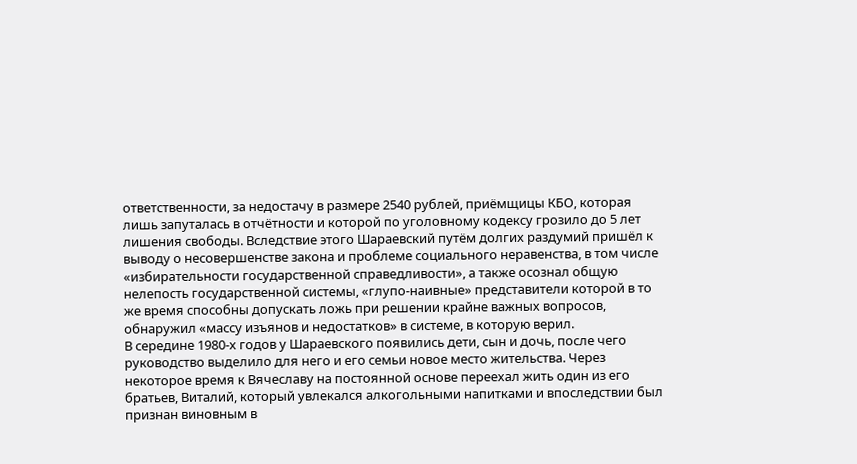ответственности, за недостачу в размере 2540 рублей, приёмщицы КБО, которая лишь запуталась в отчётности и которой по уголовному кодексу грозило до 5 лет лишения свободы. Вследствие этого Шараевский путём долгих раздумий пришёл к выводу о несовершенстве закона и проблеме социального неравенства, в том числе «избирательности государственной справедливости», а также осознал общую нелепость государственной системы, «глупо-наивные» представители которой в то же время способны допускать ложь при решении крайне важных вопросов, обнаружил «массу изъянов и недостатков» в системе, в которую верил.
В середине 1980-х годов у Шараевского появились дети, сын и дочь, после чего руководство выделило для него и его семьи новое место жительства. Через некоторое время к Вячеславу на постоянной основе переехал жить один из его братьев, Виталий, который увлекался алкогольными напитками и впоследствии был признан виновным в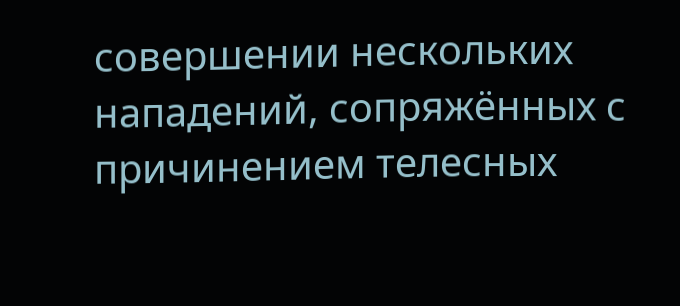совершении нескольких нападений, сопряжённых с причинением телесных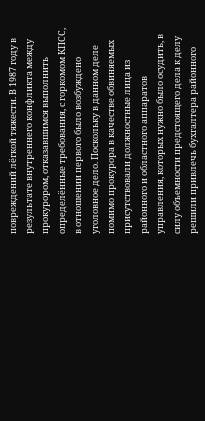повреждений лёгкой тяжести. В 1987 году в результате внутреннего конфликта между прокурором, отказавшимся выполнить определённые требования, с горкомом КПСС, в отношении первого было возбуждено уголовное дело. Поскольку в данном деле помимо прокурора в качестве обвиняемых присутствовали должностные лица из районного и областного аппаратов управления, которых нужно было осудить, в силу объемности предстоящего дела к делу решили привлечь бухгалтера районного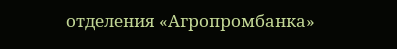отделения «Агропромбанка»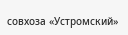совхоза «Устромский»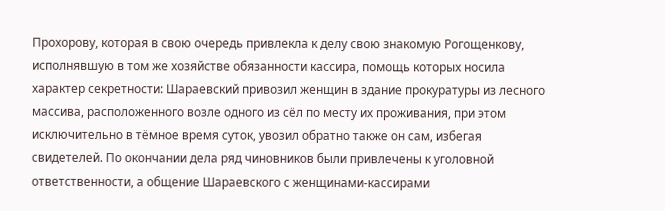Прохорову, которая в свою очередь привлекла к делу свою знакомую Рогощенкову, исполнявшую в том же хозяйстве обязанности кассира, помощь которых носила характер секретности: Шараевский привозил женщин в здание прокуратуры из лесного массива, расположенного возле одного из сёл по месту их проживания, при этом исключительно в тёмное время суток, увозил обратно также он сам, избегая свидетелей. По окончании дела ряд чиновников были привлечены к уголовной ответственности, а общение Шараевского с женщинами-кассирами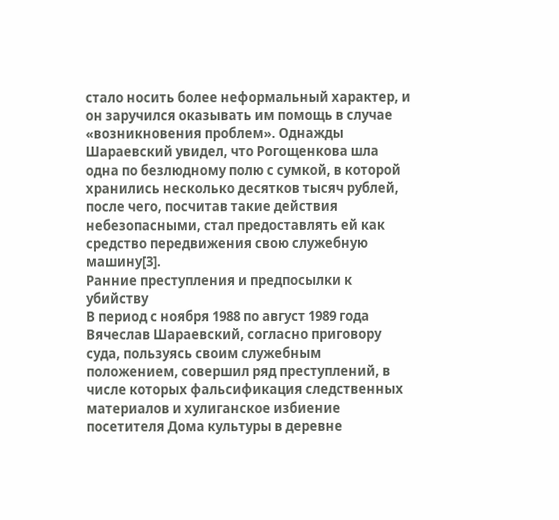стало носить более неформальный характер, и он заручился оказывать им помощь в случае «возникновения проблем». Однажды Шараевский увидел, что Рогощенкова шла одна по безлюдному полю с сумкой, в которой хранились несколько десятков тысяч рублей, после чего, посчитав такие действия небезопасными, стал предоставлять ей как средство передвижения свою служебную машину[3].
Ранние преступления и предпосылки к убийству
В период с ноября 1988 по август 1989 года Вячеслав Шараевский, согласно приговору суда, пользуясь своим служебным положением, совершил ряд преступлений, в числе которых фальсификация следственных материалов и хулиганское избиение посетителя Дома культуры в деревне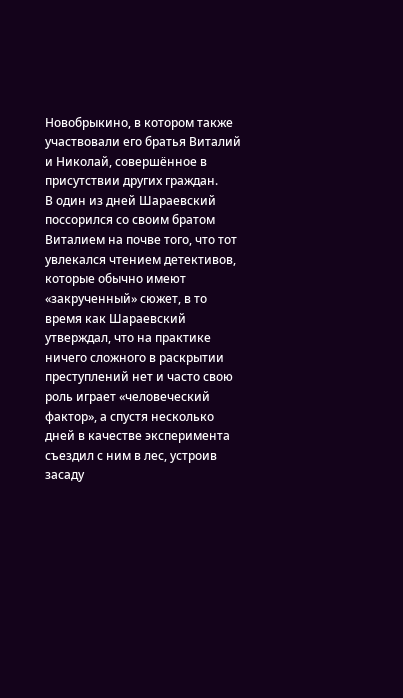Новобрыкино, в котором также участвовали его братья Виталий и Николай, совершённое в присутствии других граждан.
В один из дней Шараевский поссорился со своим братом Виталием на почве того, что тот увлекался чтением детективов, которые обычно имеют «закрученный» сюжет, в то время как Шараевский утверждал, что на практике ничего сложного в раскрытии преступлений нет и часто свою роль играет «человеческий фактор», а спустя несколько дней в качестве эксперимента съездил с ним в лес, устроив засаду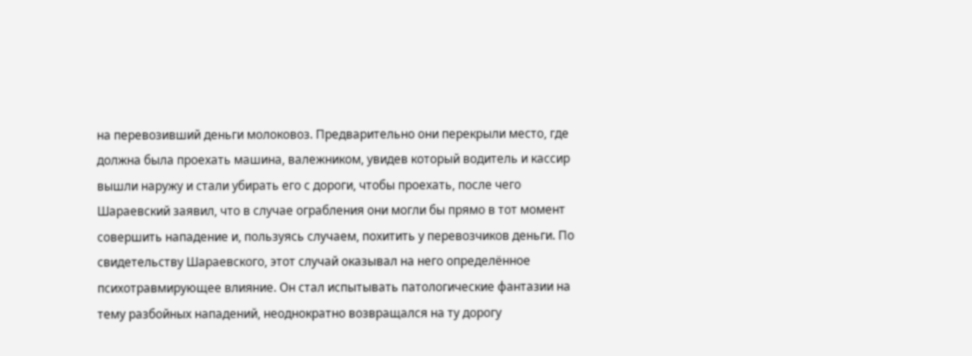на перевозивший деньги молоковоз. Предварительно они перекрыли место, где должна была проехать машина, валежником, увидев который водитель и кассир вышли наружу и стали убирать его с дороги, чтобы проехать, после чего Шараевский заявил, что в случае ограбления они могли бы прямо в тот момент совершить нападение и, пользуясь случаем, похитить у перевозчиков деньги. По свидетельству Шараевского, этот случай оказывал на него определённое психотравмирующее влияние. Он стал испытывать патологические фантазии на тему разбойных нападений, неоднократно возвращался на ту дорогу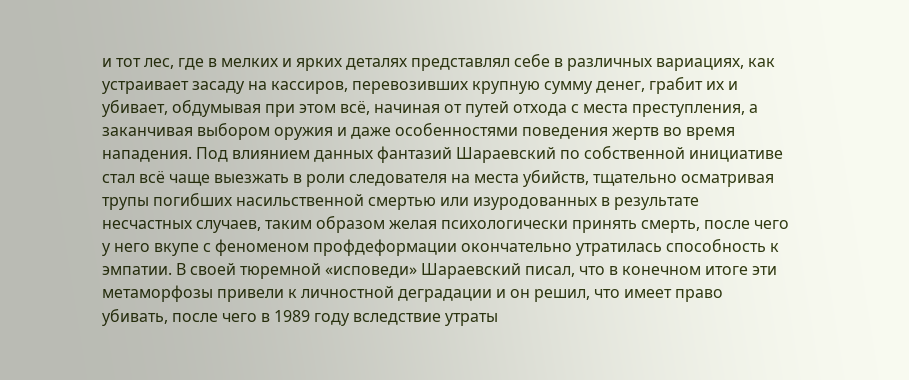и тот лес, где в мелких и ярких деталях представлял себе в различных вариациях, как устраивает засаду на кассиров, перевозивших крупную сумму денег, грабит их и убивает, обдумывая при этом всё, начиная от путей отхода с места преступления, а заканчивая выбором оружия и даже особенностями поведения жертв во время нападения. Под влиянием данных фантазий Шараевский по собственной инициативе стал всё чаще выезжать в роли следователя на места убийств, тщательно осматривая трупы погибших насильственной смертью или изуродованных в результате несчастных случаев, таким образом желая психологически принять смерть, после чего у него вкупе с феноменом профдеформации окончательно утратилась способность к эмпатии. В своей тюремной «исповеди» Шараевский писал, что в конечном итоге эти метаморфозы привели к личностной деградации и он решил, что имеет право убивать, после чего в 1989 году вследствие утраты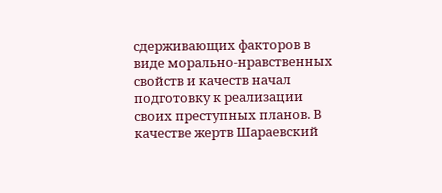сдерживающих факторов в виде морально-нравственных свойств и качеств начал подготовку к реализации своих преступных планов. В качестве жертв Шараевский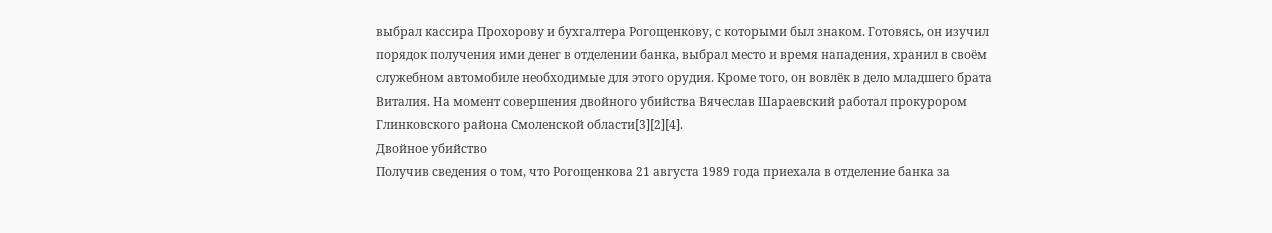выбрал кассира Прохорову и бухгалтера Рогощенкову, с которыми был знаком. Готовясь, он изучил порядок получения ими денег в отделении банка, выбрал место и время нападения, хранил в своём служебном автомобиле необходимые для этого орудия. Кроме того, он вовлёк в дело младшего брата Виталия. На момент совершения двойного убийства Вячеслав Шараевский работал прокурором Глинковского района Смоленской области[3][2][4].
Двойное убийство
Получив сведения о том, что Рогощенкова 21 августа 1989 года приехала в отделение банка за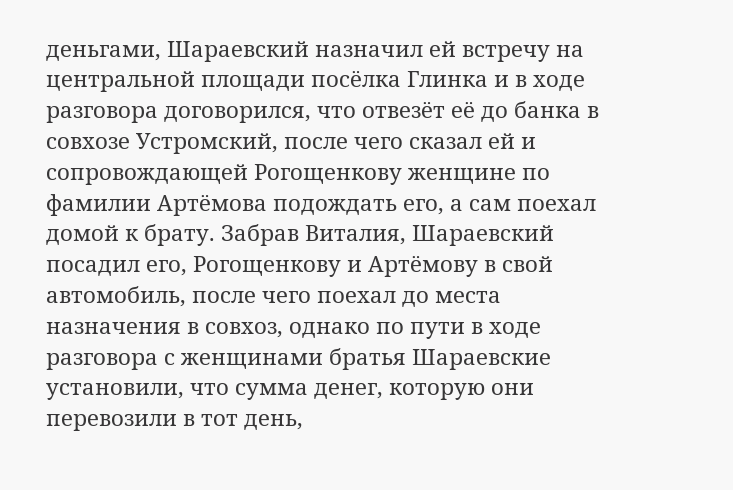деньгами, Шараевский назначил ей встречу на центральной площади посёлка Глинка и в ходе разговора договорился, что отвезёт её до банка в совхозе Устромский, после чего сказал ей и сопровождающей Рогощенкову женщине по фамилии Артёмова подождать его, а сам поехал домой к брату. Забрав Виталия, Шараевский посадил его, Рогощенкову и Артёмову в свой автомобиль, после чего поехал до места назначения в совхоз, однако по пути в ходе разговора с женщинами братья Шараевские установили, что сумма денег, которую они перевозили в тот день,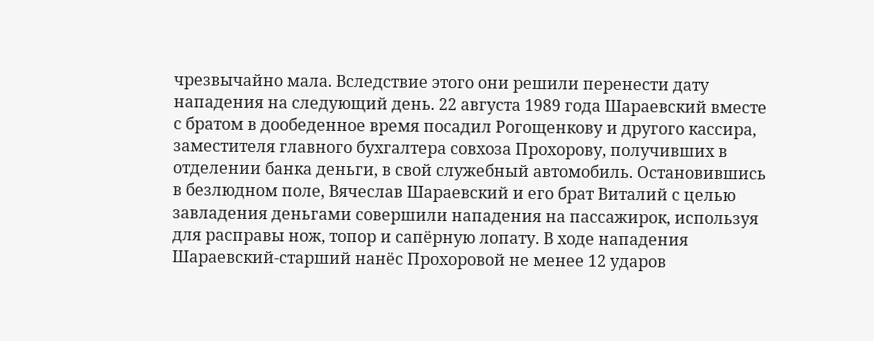чрезвычайно мала. Вследствие этого они решили перенести дату нападения на следующий день. 22 августа 1989 года Шараевский вместе с братом в дообеденное время посадил Рогощенкову и другого кассира, заместителя главного бухгалтера совхоза Прохорову, получивших в отделении банка деньги, в свой служебный автомобиль. Остановившись в безлюдном поле, Вячеслав Шараевский и его брат Виталий с целью завладения деньгами совершили нападения на пассажирок, используя для расправы нож, топор и сапёрную лопату. В ходе нападения Шараевский-старший нанёс Прохоровой не менее 12 ударов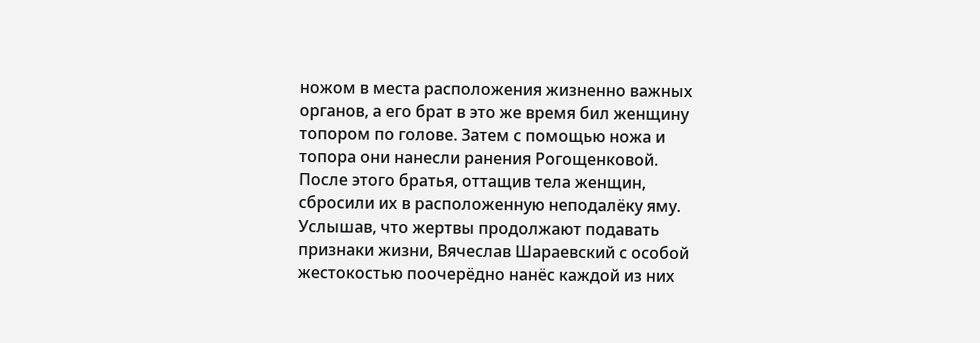ножом в места расположения жизненно важных органов, а его брат в это же время бил женщину топором по голове. Затем с помощью ножа и топора они нанесли ранения Рогощенковой. После этого братья, оттащив тела женщин, сбросили их в расположенную неподалёку яму. Услышав, что жертвы продолжают подавать признаки жизни, Вячеслав Шараевский с особой жестокостью поочерёдно нанёс каждой из них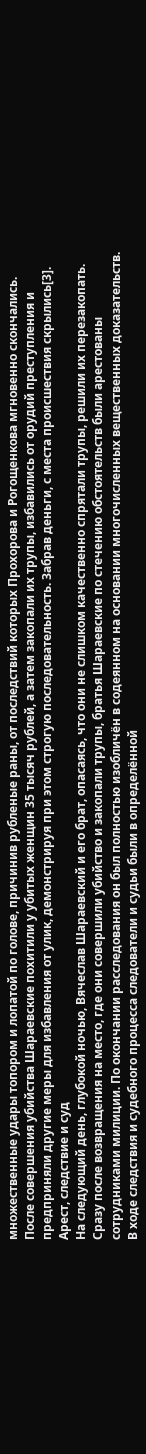множественные удары топором и лопатой по голове, причинив рубленые раны, от последствий которых Прохорова и Рогощенкова мгновенно скончались. После совершения убийства Шараевские похитили у убитых женщин 35 тысяч рублей, а затем закопали их трупы, избавились от орудий преступления и предприняли другие меры для избавления от улик, демонстрируя при этом строгую последовательность. Забрав деньги, с места происшествия скрылись[3].
Арест, следствие и суд
На следующий день, глубокой ночью, Вячеслав Шараевский и его брат, опасаясь, что они не слишком качественно спрятали трупы, решили их перезакопать. Сразу после возвращения на место, где они совершили убийство и закопали трупы, братья Шараевские по стечению обстоятельств были арестованы сотрудниками милиции. По окончании расследования он был полностью изобличён в содеянном на основании многочисленных вещественных доказательств. В ходе следствия и судебного процесса следователи и судьи были в определённой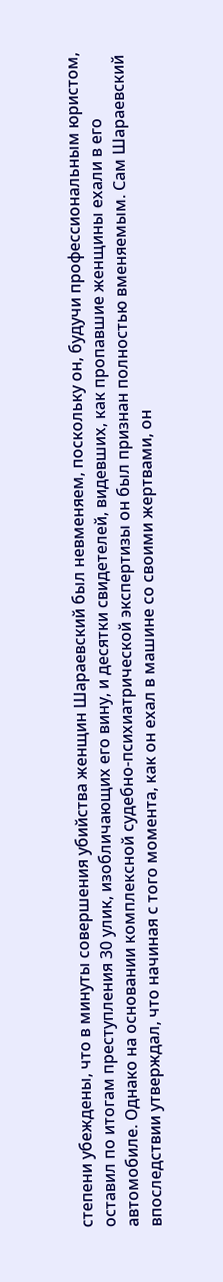степени убеждены, что в минуты совершения убийства женщин Шараевский был невменяем, поскольку он, будучи профессиональным юристом, оставил по итогам преступления 30 улик, изобличающих его вину, и десятки свидетелей, видевших, как пропавшие женщины ехали в его автомобиле. Однако на основании комплексной судебно-психиатрической экспертизы он был признан полностью вменяемым. Сам Шараевский впоследствии утверждал, что начиная с того момента, как он ехал в машине со своими жертвами, он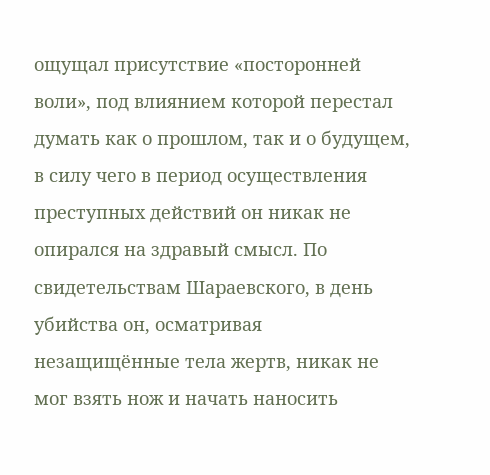ощущал присутствие «посторонней воли», под влиянием которой перестал думать как о прошлом, так и о будущем, в силу чего в период осуществления преступных действий он никак не опирался на здравый смысл. По свидетельствам Шараевского, в день убийства он, осматривая незащищённые тела жертв, никак не мог взять нож и начать наносить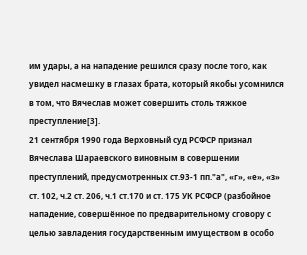им удары, а на нападение решился сразу после того, как увидел насмешку в глазах брата, который якобы усомнился в том, что Вячеслав может совершить столь тяжкое преступление[3].
21 сентября 1990 года Верховный суд РСФСР признал Вячеслава Шараевского виновным в совершении преступлений, предусмотренных ст.93-1 пп."а", «г», «е», «з» ст. 102, ч.2 ст. 206, ч.1 ст.170 и ст. 175 УК РСФСР (разбойное нападение, совершённое по предварительному сговору с целью завладения государственным имуществом в особо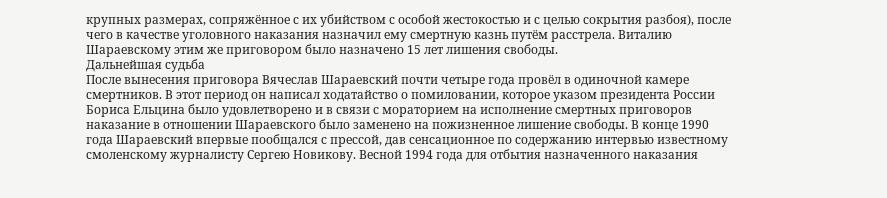крупных размерах, сопряжённое с их убийством с особой жестокостью и с целью сокрытия разбоя), после чего в качестве уголовного наказания назначил ему смертную казнь путём расстрела. Виталию Шараевскому этим же приговором было назначено 15 лет лишения свободы.
Дальнейшая судьба
После вынесения приговора Вячеслав Шараевский почти четыре года провёл в одиночной камере смертников. В этот период он написал ходатайство о помиловании, которое указом президента России Бориса Ельцина было удовлетворено и в связи с мораторием на исполнение смертных приговоров наказание в отношении Шараевского было заменено на пожизненное лишение свободы. В конце 1990 года Шараевский впервые пообщался с прессой, дав сенсационное по содержанию интервью известному смоленскому журналисту Сергею Новикову. Весной 1994 года для отбытия назначенного наказания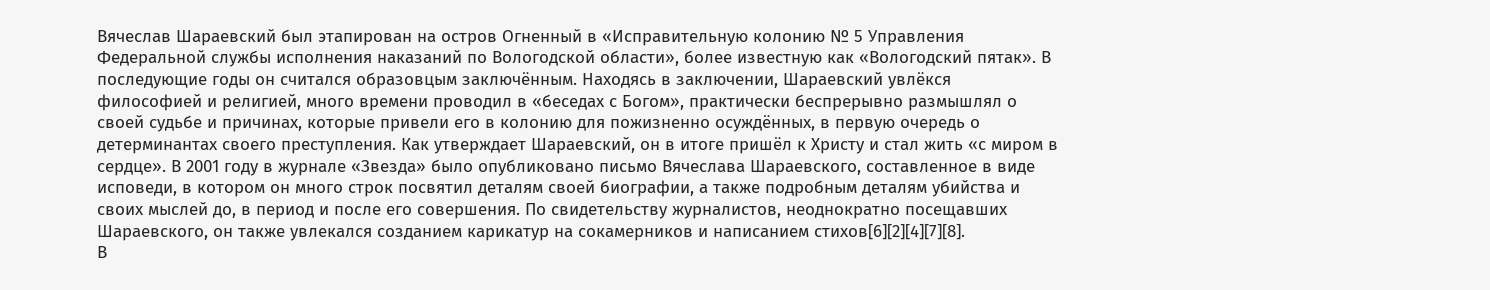Вячеслав Шараевский был этапирован на остров Огненный в «Исправительную колонию № 5 Управления Федеральной службы исполнения наказаний по Вологодской области», более известную как «Вологодский пятак». В последующие годы он считался образовцым заключённым. Находясь в заключении, Шараевский увлёкся философией и религией, много времени проводил в «беседах с Богом», практически беспрерывно размышлял о своей судьбе и причинах, которые привели его в колонию для пожизненно осуждённых, в первую очередь о детерминантах своего преступления. Как утверждает Шараевский, он в итоге пришёл к Христу и стал жить «с миром в сердце». В 2001 году в журнале «Звезда» было опубликовано письмо Вячеслава Шараевского, составленное в виде исповеди, в котором он много строк посвятил деталям своей биографии, а также подробным деталям убийства и своих мыслей до, в период и после его совершения. По свидетельству журналистов, неоднократно посещавших Шараевского, он также увлекался созданием карикатур на сокамерников и написанием стихов[6][2][4][7][8].
В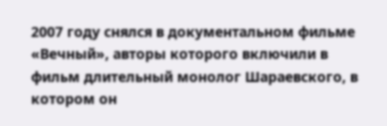2007 году снялся в документальном фильме «Вечный», авторы которого включили в фильм длительный монолог Шараевского, в котором он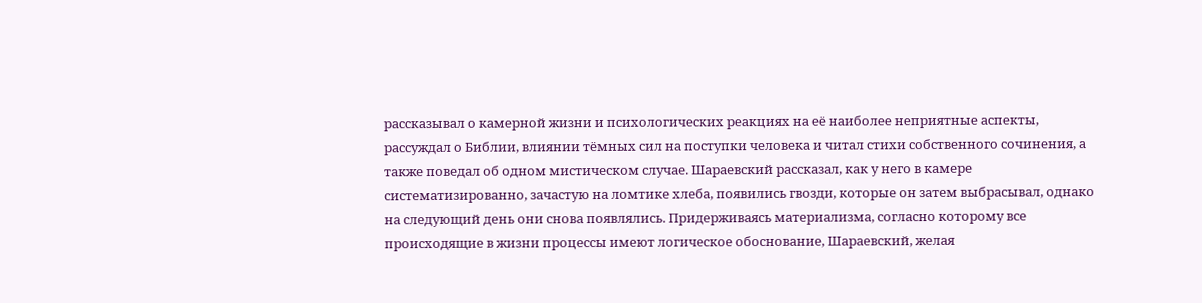рассказывал о камерной жизни и психологических реакциях на её наиболее неприятные аспекты, рассуждал о Библии, влиянии тёмных сил на поступки человека и читал стихи собственного сочинения, а также поведал об одном мистическом случае. Шараевский рассказал, как у него в камере систематизированно, зачастую на ломтике хлеба, появились гвозди, которые он затем выбрасывал, однако на следующий день они снова появлялись. Придерживаясь материализма, согласно которому все происходящие в жизни процессы имеют логическое обоснование, Шараевский, желая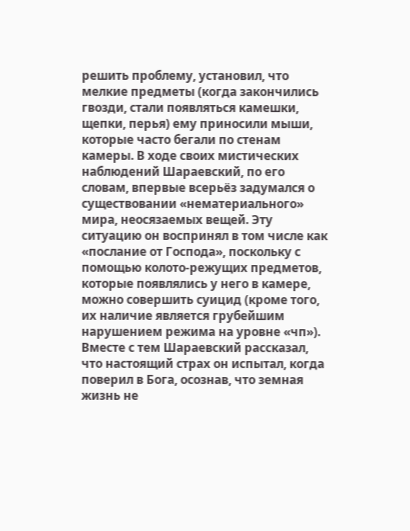решить проблему, установил, что мелкие предметы (когда закончились гвозди, стали появляться камешки, щепки, перья) ему приносили мыши, которые часто бегали по стенам камеры. В ходе своих мистических наблюдений Шараевский, по его словам, впервые всерьёз задумался о существовании «нематериального» мира, неосязаемых вещей. Эту ситуацию он воспринял в том числе как «послание от Господа», поскольку с помощью колото-режущих предметов, которые появлялись у него в камере, можно совершить суицид (кроме того, их наличие является грубейшим нарушением режима на уровне «чп»). Вместе с тем Шараевский рассказал, что настоящий страх он испытал, когда поверил в Бога, осознав, что земная жизнь не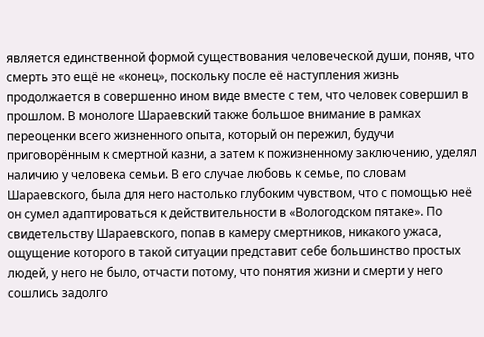является единственной формой существования человеческой души, поняв, что смерть это ещё не «конец», поскольку после её наступления жизнь продолжается в совершенно ином виде вместе с тем, что человек совершил в прошлом. В монологе Шараевский также большое внимание в рамках переоценки всего жизненного опыта, который он пережил, будучи приговорённым к смертной казни, а затем к пожизненному заключению, уделял наличию у человека семьи. В его случае любовь к семье, по словам Шараевского, была для него настолько глубоким чувством, что с помощью неё он сумел адаптироваться к действительности в «Вологодском пятаке». По свидетельству Шараевского, попав в камеру смертников, никакого ужаса, ощущение которого в такой ситуации представит себе большинство простых людей, у него не было, отчасти потому, что понятия жизни и смерти у него сошлись задолго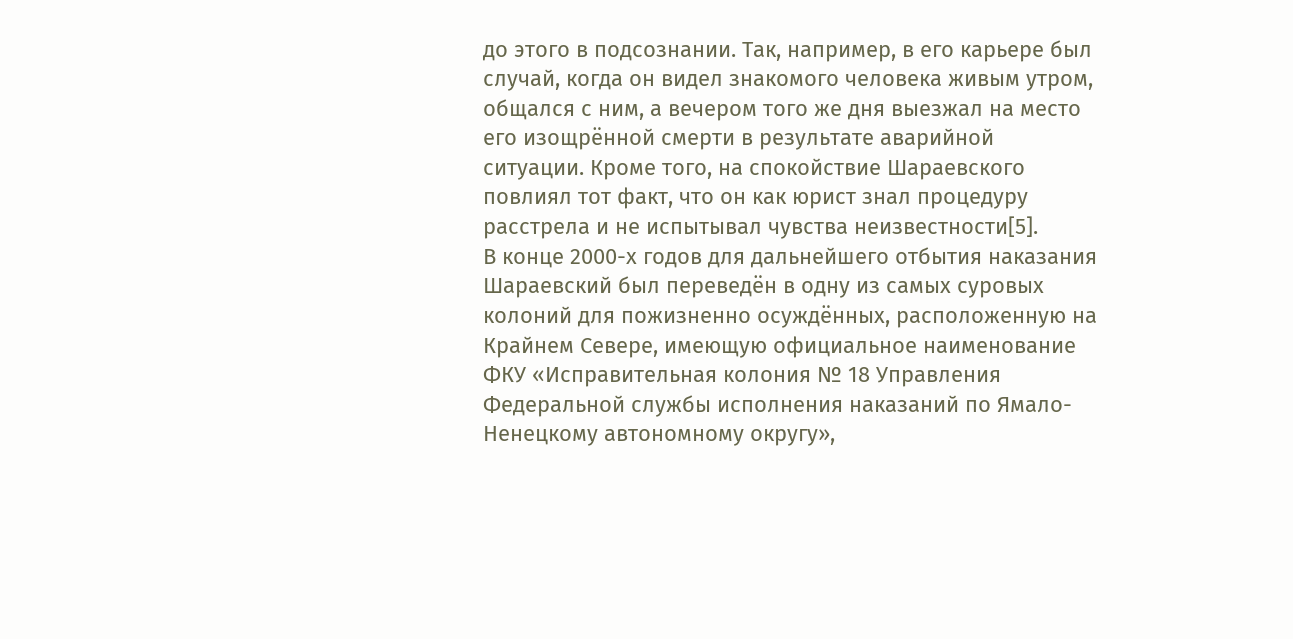до этого в подсознании. Так, например, в его карьере был случай, когда он видел знакомого человека живым утром, общался с ним, а вечером того же дня выезжал на место его изощрённой смерти в результате аварийной ситуации. Кроме того, на спокойствие Шараевского повлиял тот факт, что он как юрист знал процедуру расстрела и не испытывал чувства неизвестности[5].
В конце 2000-х годов для дальнейшего отбытия наказания Шараевский был переведён в одну из самых суровых колоний для пожизненно осуждённых, расположенную на Крайнем Севере, имеющую официальное наименование ФКУ «Исправительная колония № 18 Управления Федеральной службы исполнения наказаний по Ямало-Ненецкому автономному округу»,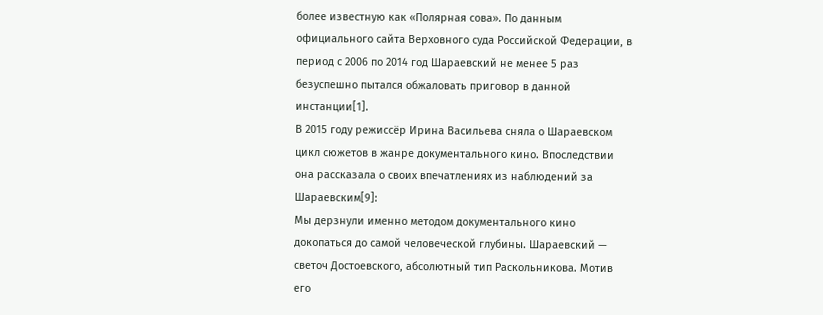более известную как «Полярная сова». По данным официального сайта Верховного суда Российской Федерации, в период с 2006 по 2014 год Шараевский не менее 5 раз безуспешно пытался обжаловать приговор в данной инстанции[1].
В 2015 году режиссёр Ирина Васильева сняла о Шараевском цикл сюжетов в жанре документального кино. Впоследствии она рассказала о своих впечатлениях из наблюдений за Шараевским[9]:
Мы дерзнули именно методом документального кино докопаться до самой человеческой глубины. Шараевский — светоч Достоевского, абсолютный тип Раскольникова. Мотив его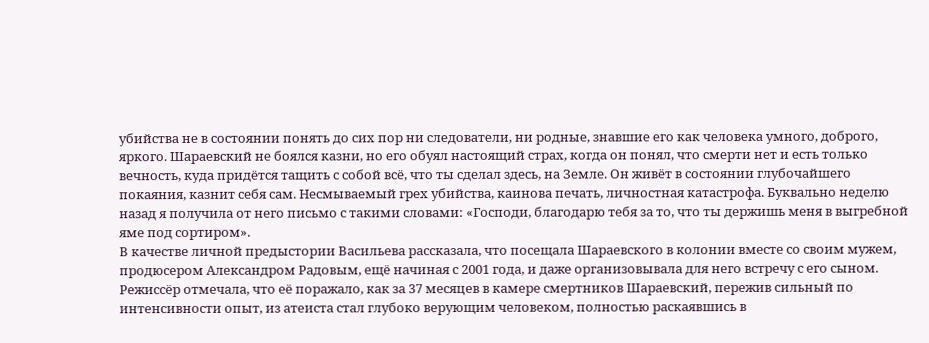убийства не в состоянии понять до сих пор ни следователи, ни родные, знавшие его как человека умного, доброго, яркого. Шараевский не боялся казни, но его обуял настоящий страх, когда он понял, что смерти нет и есть только вечность, куда придётся тащить с собой всё, что ты сделал здесь, на Земле. Он живёт в состоянии глубочайшего покаяния, казнит себя сам. Несмываемый грех убийства, каинова печать, личностная катастрофа. Буквально неделю назад я получила от него письмо с такими словами: «Господи, благодарю тебя за то, что ты держишь меня в выгребной яме под сортиром».
В качестве личной предыстории Васильева рассказала, что посещала Шараевского в колонии вместе со своим мужем, продюсером Александром Радовым, ещё начиная с 2001 года, и даже организовывала для него встречу с его сыном. Режиссёр отмечала, что её поражало, как за 37 месяцев в камере смертников Шараевский, пережив сильный по интенсивности опыт, из атеиста стал глубоко верующим человеком, полностью раскаявшись в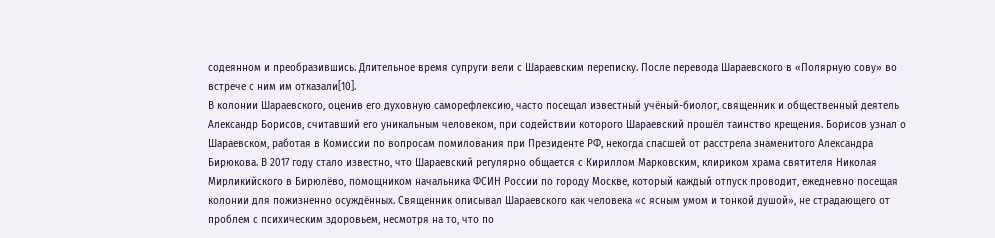содеянном и преобразившись. Длительное время супруги вели с Шараевским переписку. После перевода Шараевского в «Полярную сову» во встрече с ним им отказали[10].
В колонии Шараевского, оценив его духовную саморефлексию, часто посещал известный учёный-биолог, священник и общественный деятель Александр Борисов, считавший его уникальным человеком, при содействии которого Шараевский прошёл таинство крещения. Борисов узнал о Шараевском, работая в Комиссии по вопросам помилования при Президенте РФ, некогда спасшей от расстрела знаменитого Александра Бирюкова. В 2017 году стало известно, что Шараевский регулярно общается с Кириллом Марковским, клириком храма святителя Николая Мирликийского в Бирюлёво, помощником начальника ФСИН России по городу Москве, который каждый отпуск проводит, ежедневно посещая колонии для пожизненно осуждённых. Священник описывал Шараевского как человека «с ясным умом и тонкой душой», не страдающего от проблем с психическим здоровьем, несмотря на то, что по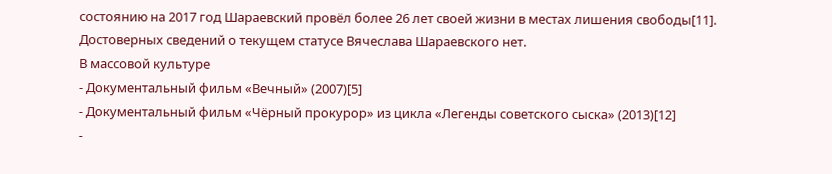состоянию на 2017 год Шараевский провёл более 26 лет своей жизни в местах лишения свободы[11]. Достоверных сведений о текущем статусе Вячеслава Шараевского нет.
В массовой культуре
- Документальный фильм «Вечный» (2007)[5]
- Документальный фильм «Чёрный прокурор» из цикла «Легенды советского сыска» (2013)[12]
-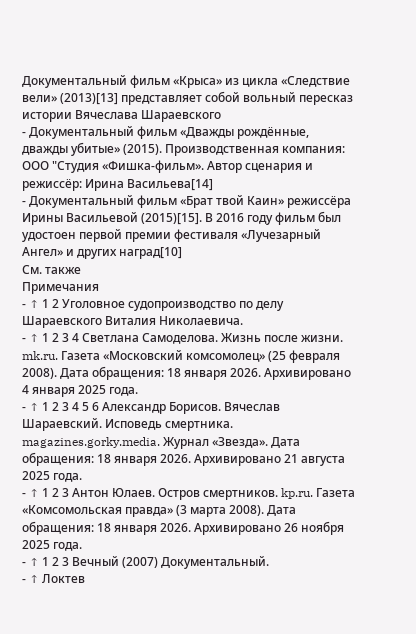Документальный фильм «Крыса» из цикла «Следствие вели» (2013)[13] представляет собой вольный пересказ истории Вячеслава Шараевского
- Документальный фильм «Дважды рождённые, дважды убитые» (2015). Производственная компания: ООО "Студия «Фишка-фильм». Автор сценария и режиссёр: Ирина Васильева[14]
- Документальный фильм «Брат твой Каин» режиссёра Ирины Васильевой (2015)[15]. В 2016 году фильм был удостоен первой премии фестиваля «Лучезарный Ангел» и других наград[10]
См. также
Примечания
- ↑ 1 2 Уголовное судопроизводство по делу Шараевского Виталия Николаевича.
- ↑ 1 2 3 4 Светлана Самоделова. Жизнь после жизни. mk.ru. Газета «Московский комсомолец» (25 февраля 2008). Дата обращения: 18 января 2026. Архивировано 4 января 2025 года.
- ↑ 1 2 3 4 5 6 Александр Борисов. Вячеслав Шараевский. Исповедь смертника. magazines.gorky.media. Журнал «Звезда». Дата обращения: 18 января 2026. Архивировано 21 августа 2025 года.
- ↑ 1 2 3 Антон Юлаев. Остров смертников. kp.ru. Газета «Комсомольская правда» (3 марта 2008). Дата обращения: 18 января 2026. Архивировано 26 ноября 2025 года.
- ↑ 1 2 3 Вечный (2007) Документальный.
- ↑ Локтев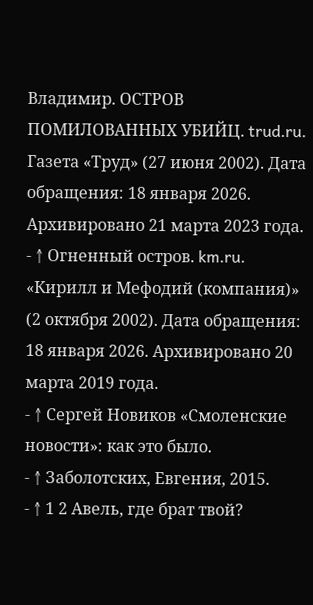Владимир. ОСТРОВ ПОМИЛОВАННЫХ УБИЙЦ. trud.ru. Газета «Труд» (27 июня 2002). Дата обращения: 18 января 2026. Архивировано 21 марта 2023 года.
- ↑ Огненный остров. km.ru. «Кирилл и Мефодий (компания)» (2 октября 2002). Дата обращения: 18 января 2026. Архивировано 20 марта 2019 года.
- ↑ Сергей Новиков «Смоленские новости»: как это было.
- ↑ Заболотских, Евгения, 2015.
- ↑ 1 2 Авель, где брат твой?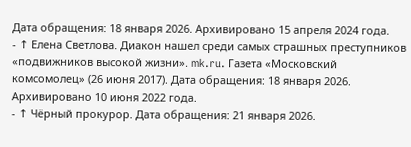Дата обращения: 18 января 2026. Архивировано 15 апреля 2024 года.
- ↑ Елена Светлова. Диакон нашел среди самых страшных преступников «подвижников высокой жизни». mk.ru. Газета «Московский комсомолец» (26 июня 2017). Дата обращения: 18 января 2026. Архивировано 10 июня 2022 года.
- ↑ Чёрный прокурор. Дата обращения: 21 января 2026.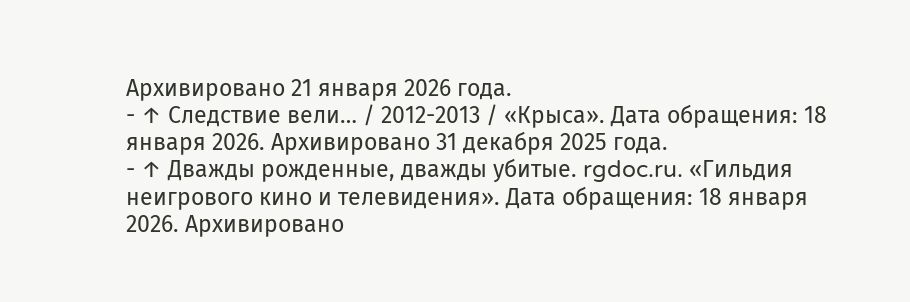Архивировано 21 января 2026 года.
- ↑ Следствие вели… / 2012-2013 / «Крыса». Дата обращения: 18 января 2026. Архивировано 31 декабря 2025 года.
- ↑ Дважды рожденные, дважды убитые. rgdoc.ru. «Гильдия неигрового кино и телевидения». Дата обращения: 18 января 2026. Архивировано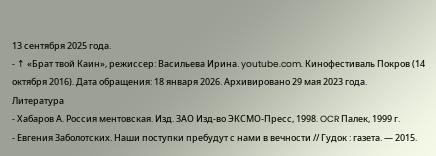13 сентября 2025 года.
- ↑ «Брат твой Каин», режиссер: Васильева Ирина. youtube.com. Кинофестиваль Покров (14 октября 2016). Дата обращения: 18 января 2026. Архивировано 29 мая 2023 года.
Литература
- Хабаров А. Россия ментовская. Изд. ЗАО Изд-во ЭКСМО-Пресс, 1998. OCR Палек, 1999 г.
- Евгения Заболотских. Наши поступки пребудут с нами в вечности // Гудок : газета. — 2015.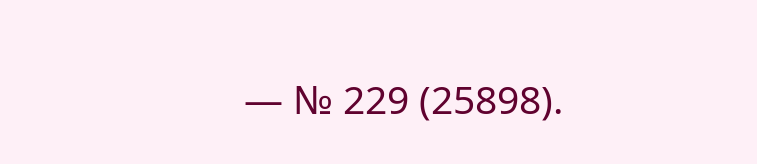— № 229 (25898).